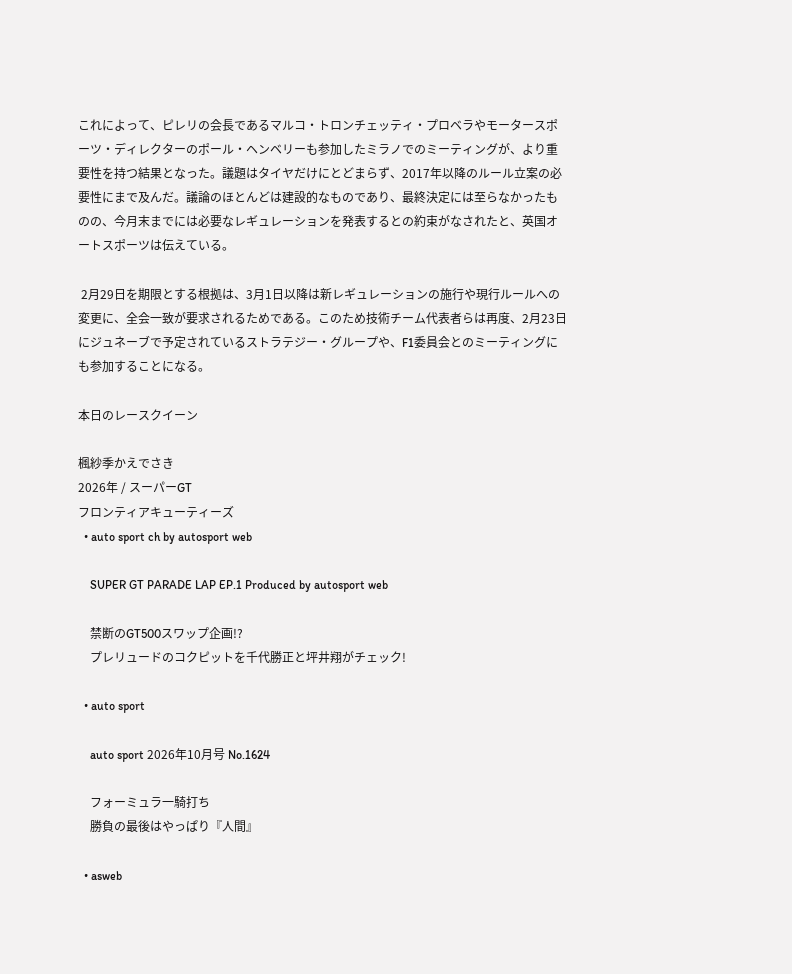これによって、ピレリの会長であるマルコ・トロンチェッティ・プロベラやモータースポーツ・ディレクターのポール・ヘンベリーも参加したミラノでのミーティングが、より重要性を持つ結果となった。議題はタイヤだけにとどまらず、2017年以降のルール立案の必要性にまで及んだ。議論のほとんどは建設的なものであり、最終決定には至らなかったものの、今月末までには必要なレギュレーションを発表するとの約束がなされたと、英国オートスポーツは伝えている。

 2月29日を期限とする根拠は、3月1日以降は新レギュレーションの施行や現行ルールへの変更に、全会一致が要求されるためである。このため技術チーム代表者らは再度、2月23日にジュネーブで予定されているストラテジー・グループや、F1委員会とのミーティングにも参加することになる。

本日のレースクイーン

楓紗季かえでさき
2026年 / スーパーGT
フロンティアキューティーズ
  • auto sport ch by autosport web

    SUPER GT PARADE LAP EP.1 Produced by autosport web

    禁断のGT500スワップ企画!?
    プレリュードのコクピットを千代勝正と坪井翔がチェック!

  • auto sport

    auto sport 2026年10月号 No.1624

    フォーミュラ一騎打ち
    勝負の最後はやっぱり『人間』

  • asweb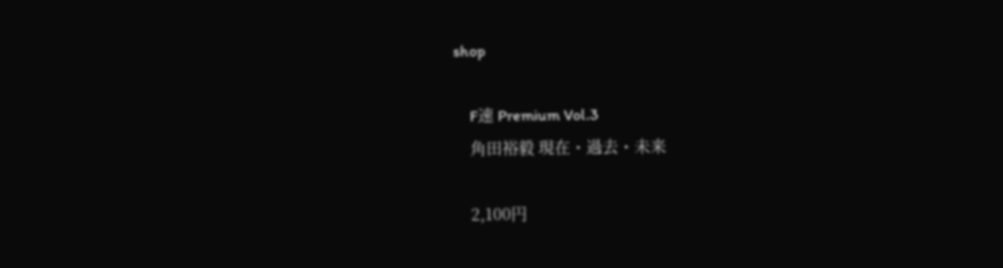shop

    F速 Premium Vol.3
    角田裕毅 現在・過去・未来

    2,100円